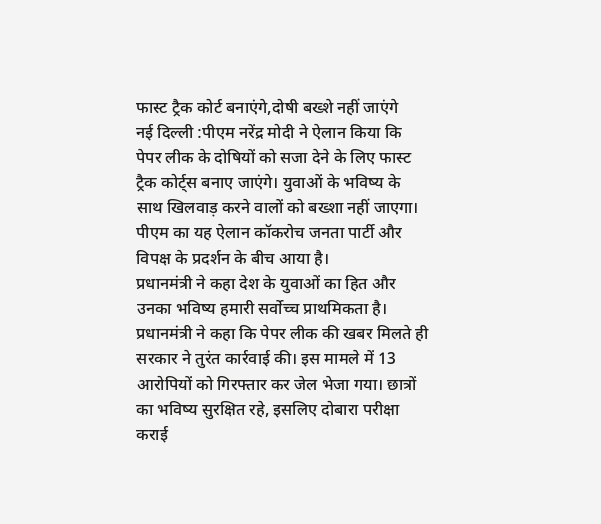फास्ट ट्रैक कोर्ट बनाएंगे,दोषी बख्शे नहीं जाएंगे
नई दिल्ली :पीएम नरेंद्र मोदी ने ऐलान किया कि पेपर लीक के दोषियों को सजा देने के लिए फास्ट ट्रैक कोर्ट्स बनाए जाएंगे। युवाओं के भविष्य के साथ खिलवाड़ करने वालों को बख्शा नहीं जाएगा। पीएम का यह ऐलान कॉकरोच जनता पार्टी और विपक्ष के प्रदर्शन के बीच आया है।
प्रधानमंत्री ने कहा देश के युवाओं का हित और उनका भविष्य हमारी सर्वोच्च प्राथमिकता है। प्रधानमंत्री ने कहा कि पेपर लीक की खबर मिलते ही सरकार ने तुरंत कार्रवाई की। इस मामले में 13 आरोपियों को गिरफ्तार कर जेल भेजा गया। छात्रों का भविष्य सुरक्षित रहे, इसलिए दोबारा परीक्षा कराई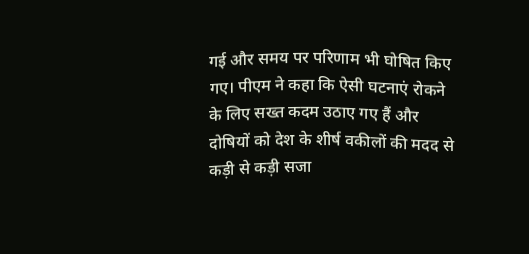गई और समय पर परिणाम भी घोषित किए गए। पीएम ने कहा कि ऐसी घटनाएं रोकने के लिए सख्त कदम उठाए गए हैं और दोषियों को देश के शीर्ष वकीलों की मदद से कड़ी से कड़ी सजा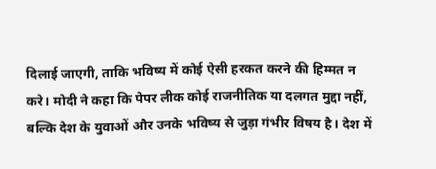दिलाई जाएगी, ताकि भविष्य में कोई ऐसी हरकत करने की हिम्मत न करे। मोदी ने कहा कि पेपर लीक कोई राजनीतिक या दलगत मुद्दा नहीं, बल्कि देश के युवाओं और उनके भविष्य से जुड़ा गंभीर विषय है। देश में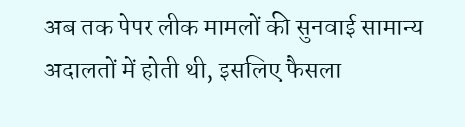अब तक पेपर लीक मामलों की सुनवाई सामान्य अदालतों में होती थी, इसलिए फैसला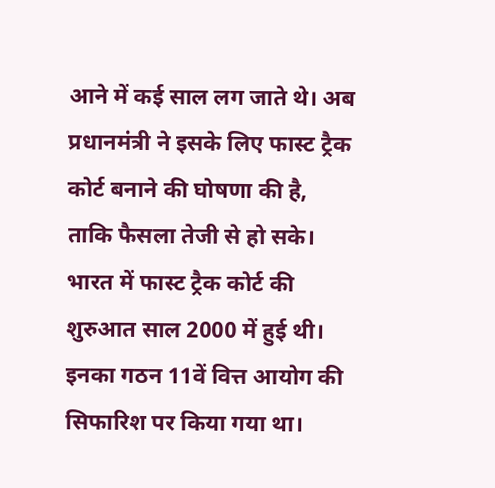आने में कई साल लग जाते थे। अब प्रधानमंत्री ने इसके लिए फास्ट ट्रैक कोर्ट बनाने की घोषणा की है, ताकि फैसला तेजी से हो सके। भारत में फास्ट ट्रैक कोर्ट की शुरुआत साल 2000 में हुई थी। इनका गठन 11वें वित्त आयोग की सिफारिश पर किया गया था।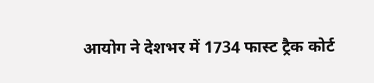आयोग ने देशभर में 1734 फास्ट ट्रैक कोर्ट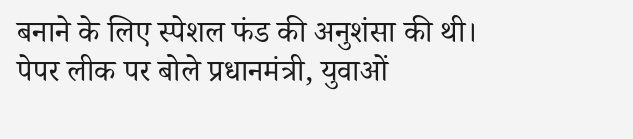बनाने के लिए स्पेशल फंड की अनुशंसा की थी।
पेपर लीक पर बोले प्रधानमंत्री, युवाओं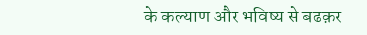के कल्याण और भविष्य से बढक़र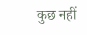कुछ नहीं